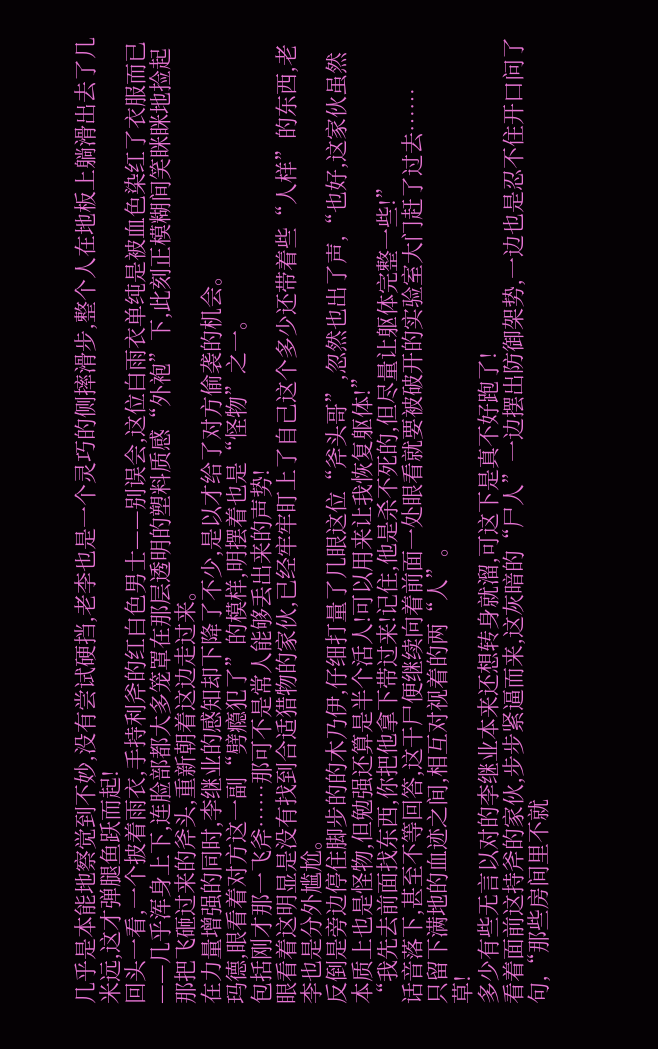几乎是本能地察觉到不妙,没有尝试硬挡,老李也是一个灵巧的侧摔滑步,整个人在地板上躺滑出去了几米远,这才弹腿鱼跃而起!
回头一看,一个披着雨衣,手持利斧的红白色男士——别误会,这位白雨衣单纯是被血色染红了衣服而已——几乎浑身上下,连脸部都大多笼罩在那层透明的塑料质感“外袍”下,此刻正模糊间笑眯眯地捡起那把飞砸过来的斧头,重新朝着这边走过来。
在力量增强的同时,李继业的感知却下降了不少,是以才给了对方偷袭的机会。
玛德,眼看着对方这一副“劈瘾犯了”的模样,明摆着也是“怪物”之一。
包括刚才那一飞斧……那可不是常人能够丢出来的声势!
眼看着这明显是没有找到合适猎物的家伙,已经牢牢盯上了自己这个多少还带着些“人样”的东西,老李也是分外尴尬。
反倒是旁边停住脚步的的木乃伊,仔细打量了几眼这位“斧头哥”,忽然也出了声,“也好,这家伙虽然本质上也是怪物,但勉强还算是半个活人!可以用来让我恢复躯体!”
“我先去前面找东西,你把他拿下带过来!记住,他是杀不死的,但尽量让躯体完整一些!”
话音落下,甚至不等回答,这干尸便继续向着前面一处眼看就要被破开的实验室大门赶了过去……
只留下满地的血迹之间,相互对视着的两“人”。
草!
多少有些无言以对的李继业本来还想转身就溜,可这下是真不好跑了!
看着面前这持斧的家伙,步步紧逼而来,这灰暗的“尸人”一边摆出防御架势,一边也是忍不住开口问了句,“那些房间里不就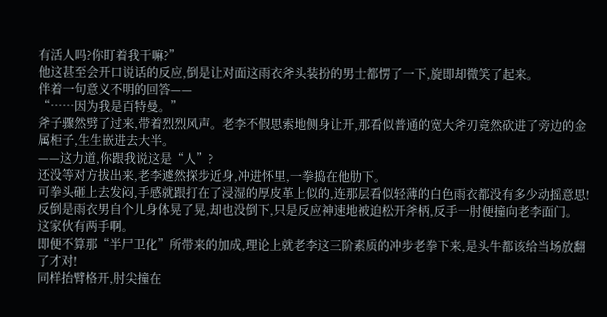有活人吗?你盯着我干嘛?”
他这甚至会开口说话的反应,倒是让对面这雨衣斧头装扮的男士都愣了一下,旋即却微笑了起来。
伴着一句意义不明的回答——
“……因为我是百特曼。”
斧子骤然劈了过来,带着烈烈风声。老李不假思索地侧身让开,那看似普通的宽大斧刃竟然砍进了旁边的金属柜子,生生嵌进去大半。
——这力道,你跟我说这是“人”?
还没等对方拔出来,老李遽然探步近身,冲进怀里,一拳捣在他肋下。
可拳头砸上去发闷,手感就跟打在了浸湿的厚皮革上似的,连那层看似轻薄的白色雨衣都没有多少动摇意思!
反倒是雨衣男自个儿身体晃了晃,却也没倒下,只是反应神速地被迫松开斧柄,反手一肘便撞向老李面门。
这家伙有两手啊。
即便不算那“半尸卫化”所带来的加成,理论上就老李这三阶素质的冲步老拳下来,是头牛都该给当场放翻了才对!
同样抬臂格开,肘尖撞在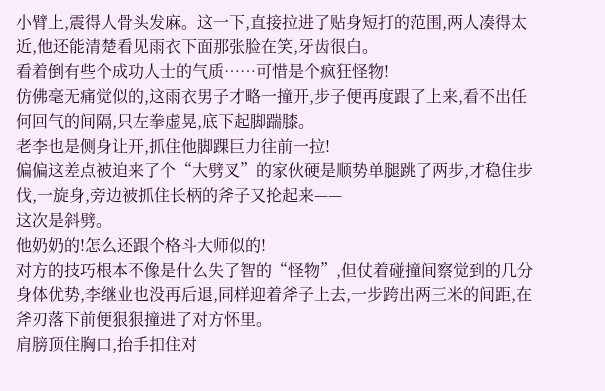小臂上,震得人骨头发麻。这一下,直接拉进了贴身短打的范围,两人凑得太近,他还能清楚看见雨衣下面那张脸在笑,牙齿很白。
看着倒有些个成功人士的气质……可惜是个疯狂怪物!
仿佛毫无痛觉似的,这雨衣男子才略一撞开,步子便再度跟了上来,看不出任何回气的间隔,只左拳虚晃,底下起脚踹膝。
老李也是侧身让开,抓住他脚踝巨力往前一拉!
偏偏这差点被迫来了个“大劈叉”的家伙硬是顺势单腿跳了两步,才稳住步伐,一旋身,旁边被抓住长柄的斧子又抡起来——
这次是斜劈。
他奶奶的!怎么还跟个格斗大师似的!
对方的技巧根本不像是什么失了智的“怪物”,但仗着碰撞间察觉到的几分身体优势,李继业也没再后退,同样迎着斧子上去,一步跨出两三米的间距,在斧刃落下前便狠狠撞进了对方怀里。
肩膀顶住胸口,抬手扣住对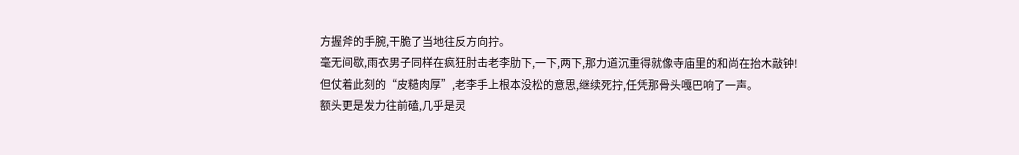方握斧的手腕,干脆了当地往反方向拧。
毫无间歇,雨衣男子同样在疯狂肘击老李肋下,一下,两下,那力道沉重得就像寺庙里的和尚在抬木敲钟!
但仗着此刻的“皮糙肉厚”,老李手上根本没松的意思,继续死拧,任凭那骨头嘎巴响了一声。
额头更是发力往前磕,几乎是灵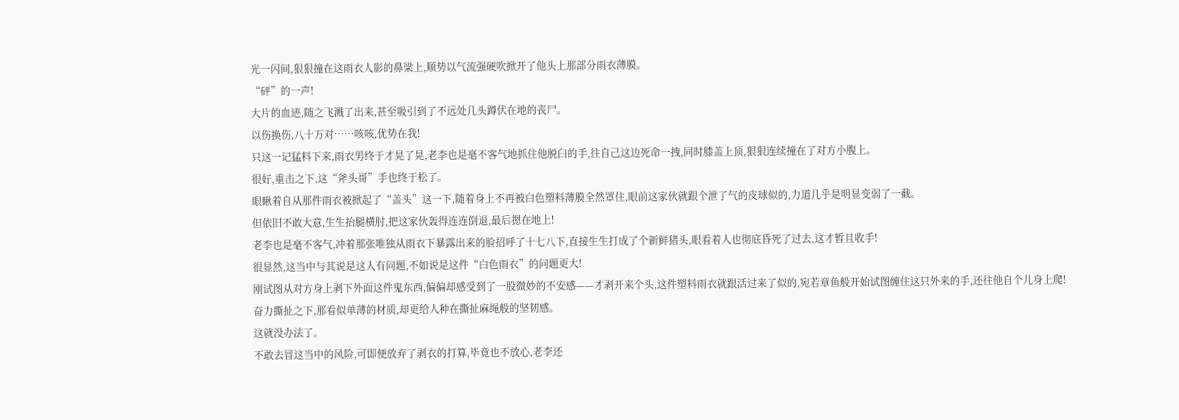光一闪间,狠狠撞在这雨衣人影的鼻梁上,顺势以气流强硬吹掀开了他头上那部分雨衣薄膜。
“砰”的一声!
大片的血迹,随之飞溅了出来,甚至吸引到了不远处几头蹲伏在地的丧尸。
以伤换伤,八十万对……咳咳,优势在我!
只这一记猛料下来,雨衣男终于才晃了晃,老李也是毫不客气地抓住他脱臼的手,往自己这边死命一拽,同时膝盖上顶,狠狠连续撞在了对方小腹上。
很好,重击之下,这“斧头哥”手也终于松了。
眼瞅着自从那件雨衣被掀起了“盖头”这一下,随着身上不再被白色塑料薄膜全然罩住,眼前这家伙就跟个泄了气的皮球似的,力道几乎是明显变弱了一截。
但依旧不敢大意,生生抬腿横肘,把这家伙轰得连连倒退,最后摁在地上!
老李也是毫不客气,冲着那张唯独从雨衣下暴露出来的脸招呼了十七八下,直接生生打成了个新鲜猪头,眼看着人也彻底昏死了过去,这才暂且收手!
很显然,这当中与其说是这人有问题,不如说是这件“白色雨衣”的问题更大!
刚试图从对方身上剥下外面这件鬼东西,偏偏却感受到了一股微妙的不安感——才剥开来个头,这件塑料雨衣就跟活过来了似的,宛若章鱼般开始试图缠住这只外来的手,还往他自个儿身上爬!
奋力撕扯之下,那看似单薄的材质,却更给人种在撕扯麻绳般的坚韧感。
这就没办法了。
不敢去冒这当中的风险,可即便放弃了剥衣的打算,毕竟也不放心,老李还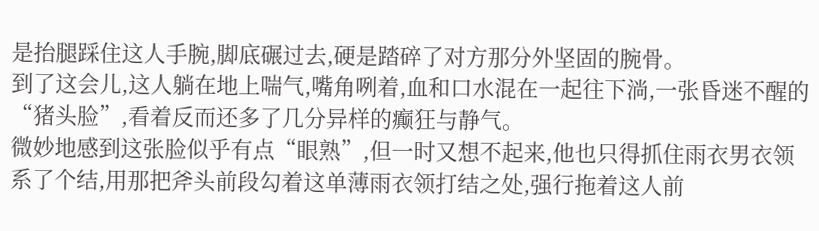是抬腿踩住这人手腕,脚底碾过去,硬是踏碎了对方那分外坚固的腕骨。
到了这会儿,这人躺在地上喘气,嘴角咧着,血和口水混在一起往下淌,一张昏迷不醒的“猪头脸”,看着反而还多了几分异样的癫狂与静气。
微妙地感到这张脸似乎有点“眼熟”,但一时又想不起来,他也只得抓住雨衣男衣领系了个结,用那把斧头前段勾着这单薄雨衣领打结之处,强行拖着这人前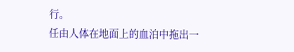行。
任由人体在地面上的血泊中拖出一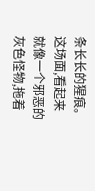条长长的猩痕。
这场面,看起来就像一个邪恶的灰色怪物,拖着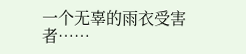一个无辜的雨衣受害者……